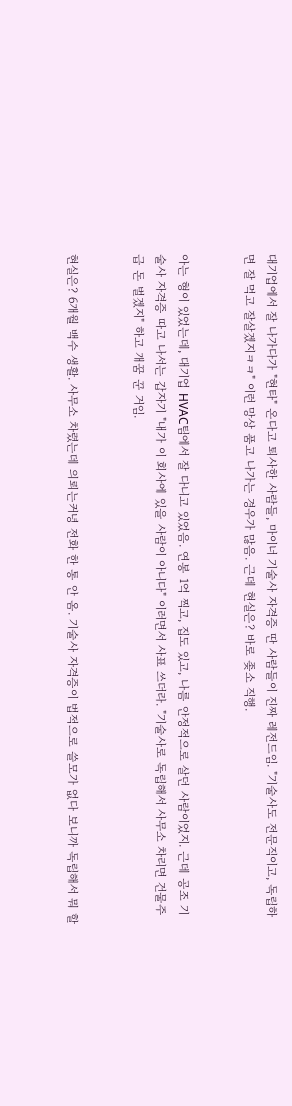대기업에서 잘 나가다가 "현타" 온다고 퇴사한 사람들, 마이너 기술사 자격증 딴 사람들이 진짜 레전드임. "기술사도 전문직이고, 독립하면 잘 먹고 잘살겠지ㅋㅋ" 이런 망상 품고 나가는 경우가 많음. 근데 현실은? 바로 좆소 직행.


아는 형이 있었는데, 대기업 HVAC팀에서 잘 다니고 있었음. 연봉 1억 찍고, 집도 있고, 나름 안정적으로 살던 사람이었지. 근데 공조 기술사 자격증 따고 나서는 갑자기 "내가 이 회사에 있을 사람이 아니다" 이러면서 사표 쓰더라. "기술사로 독립해서 사무소 차리면 건물주급 돈 벌겠지" 하고 개꿈 꾼 거임.


현실은? 6개월 백수 생활. 사무소 차렸는데 의뢰는커녕 전화 한 통 안 옴. 기술사 자격증이 법적으로 쓸모가 없다 보니까 독립해서 뭐 할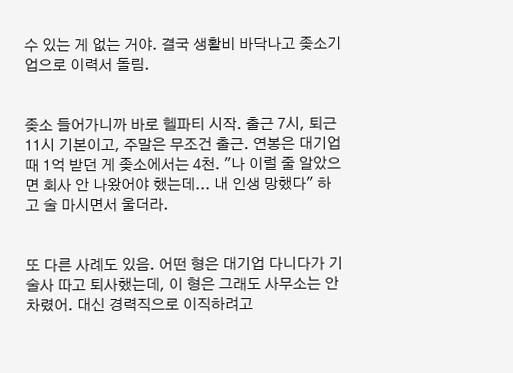수 있는 게 없는 거야. 결국 생활비 바닥나고 좆소기업으로 이력서 돌림.


좆소 들어가니까 바로 헬파티 시작. 출근 7시, 퇴근 11시 기본이고, 주말은 무조건 출근. 연봉은 대기업 때 1억 받던 게 좆소에서는 4천. "나 이럴 줄 알았으면 회사 안 나왔어야 했는데... 내 인생 망했다" 하고 술 마시면서 울더라.


또 다른 사례도 있음. 어떤 형은 대기업 다니다가 기술사 따고 퇴사했는데, 이 형은 그래도 사무소는 안 차렸어. 대신 경력직으로 이직하려고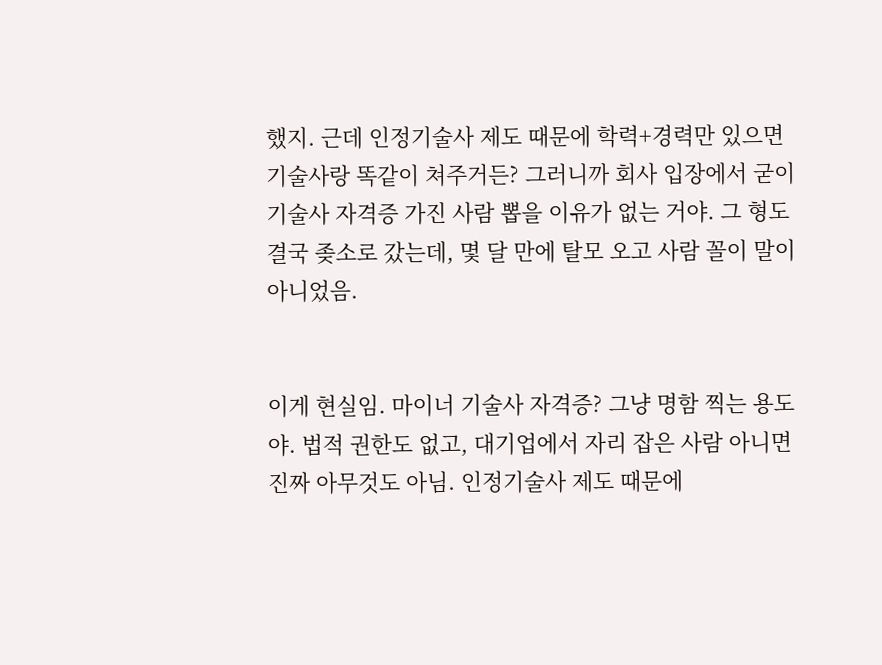했지. 근데 인정기술사 제도 때문에 학력+경력만 있으면 기술사랑 똑같이 쳐주거든? 그러니까 회사 입장에서 굳이 기술사 자격증 가진 사람 뽑을 이유가 없는 거야. 그 형도 결국 좆소로 갔는데, 몇 달 만에 탈모 오고 사람 꼴이 말이 아니었음.


이게 현실임. 마이너 기술사 자격증? 그냥 명함 찍는 용도야. 법적 권한도 없고, 대기업에서 자리 잡은 사람 아니면 진짜 아무것도 아님. 인정기술사 제도 때문에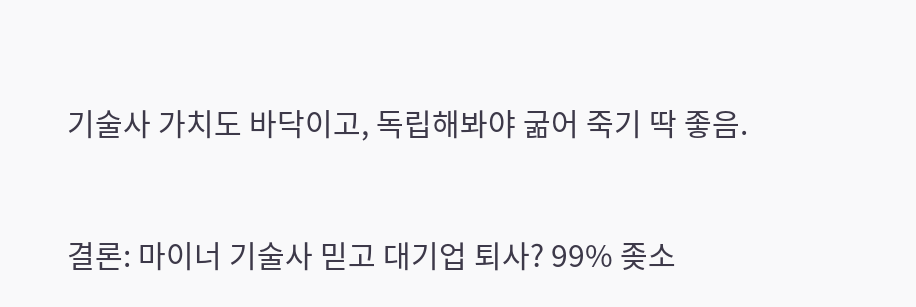기술사 가치도 바닥이고, 독립해봐야 굶어 죽기 딱 좋음.


결론: 마이너 기술사 믿고 대기업 퇴사? 99% 좆소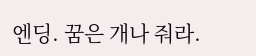엔딩. 꿈은 개나 줘라.